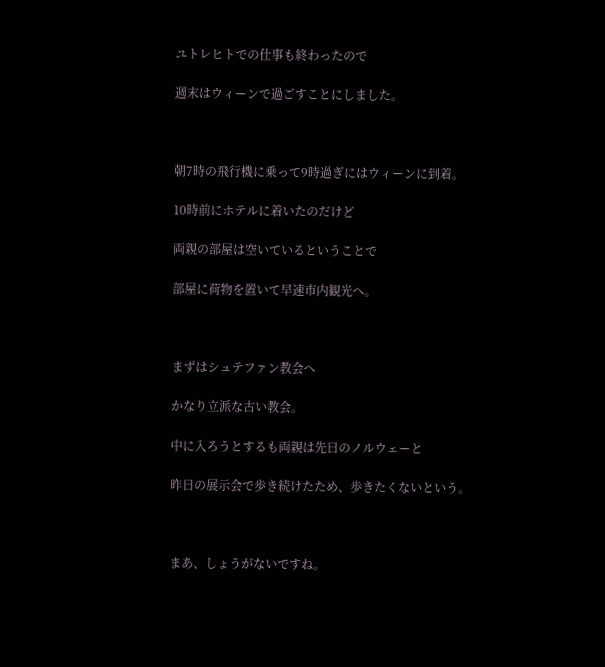ユトレヒトでの仕事も終わったので

週末はウィーンで過ごすことにしました。



朝7時の飛行機に乗って9時過ぎにはウィーンに到着。

10時前にホテルに着いたのだけど

両親の部屋は空いているということで

部屋に荷物を置いて早速市内観光へ。



まずはシュテファン教会へ

かなり立派な古い教会。

中に入ろうとするも両親は先日のノルウェーと

昨日の展示会で歩き続けたため、歩きたくないという。



まあ、しょうがないですね。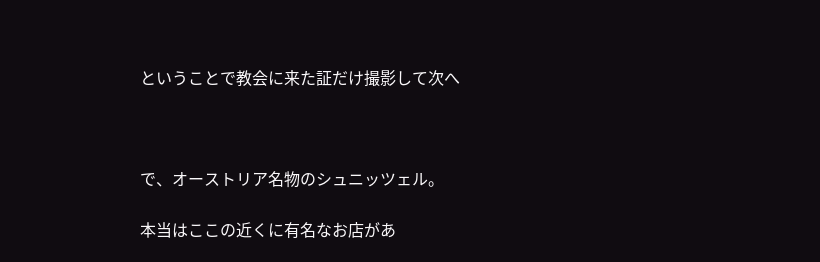ということで教会に来た証だけ撮影して次へ



で、オーストリア名物のシュニッツェル。

本当はここの近くに有名なお店があ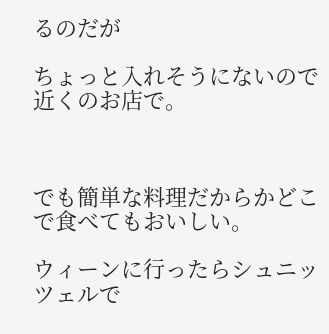るのだが

ちょっと入れそうにないので近くのお店で。



でも簡単な料理だからかどこで食べてもおいしい。

ウィーンに行ったらシュニッツェルで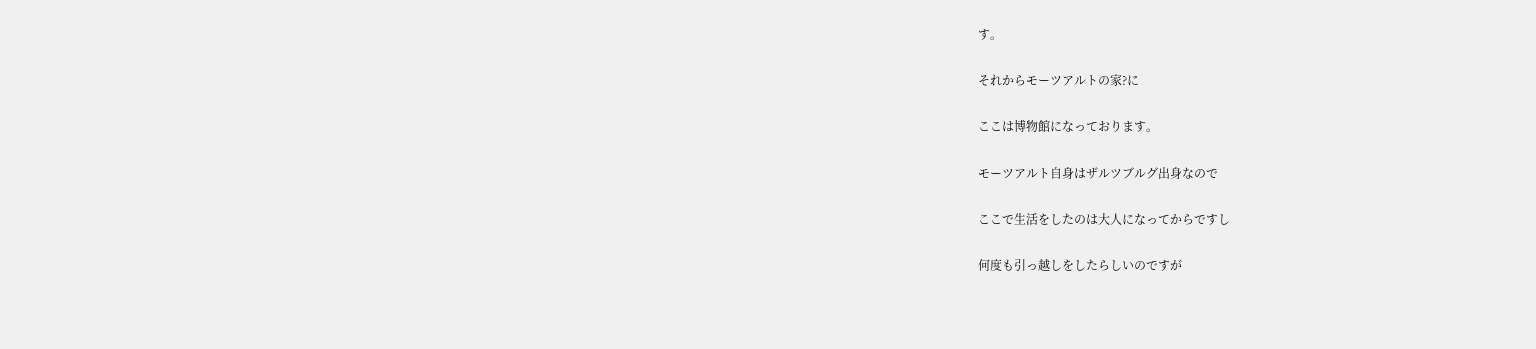す。

それからモーツアルトの家?に

ここは博物館になっております。

モーツアルト自身はザルツブルグ出身なので

ここで生活をしたのは大人になってからですし

何度も引っ越しをしたらしいのですが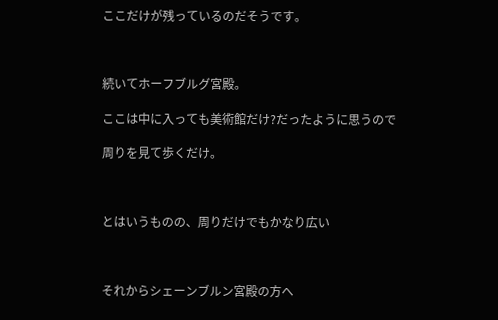ここだけが残っているのだそうです。



続いてホーフブルグ宮殿。

ここは中に入っても美術館だけ?だったように思うので

周りを見て歩くだけ。



とはいうものの、周りだけでもかなり広い



それからシェーンブルン宮殿の方へ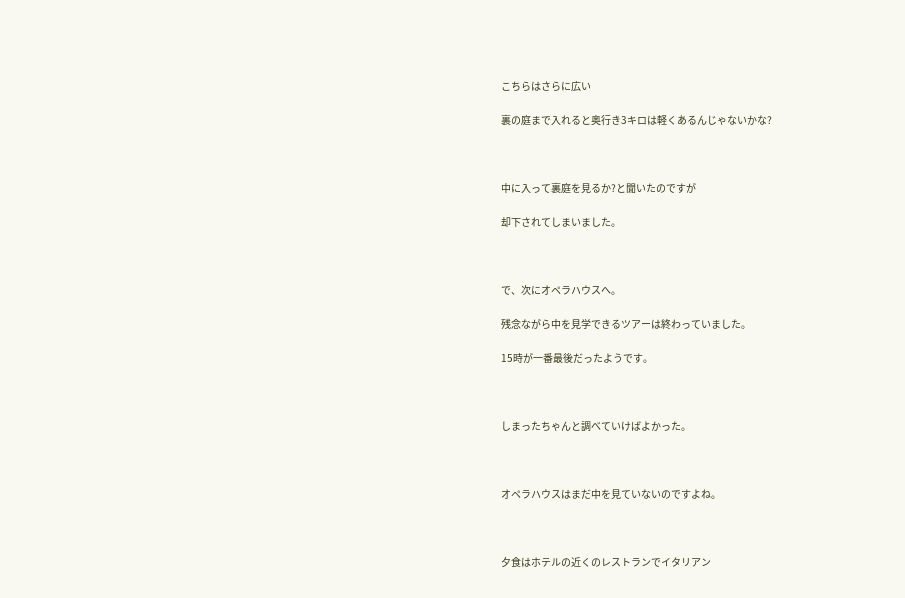こちらはさらに広い

裏の庭まで入れると奥行き3キロは軽くあるんじゃないかな?



中に入って裏庭を見るか?と聞いたのですが

却下されてしまいました。



で、次にオペラハウスへ。

残念ながら中を見学できるツアーは終わっていました。

15時が一番最後だったようです。



しまったちゃんと調べていけばよかった。



オペラハウスはまだ中を見ていないのですよね。



夕食はホテルの近くのレストランでイタリアン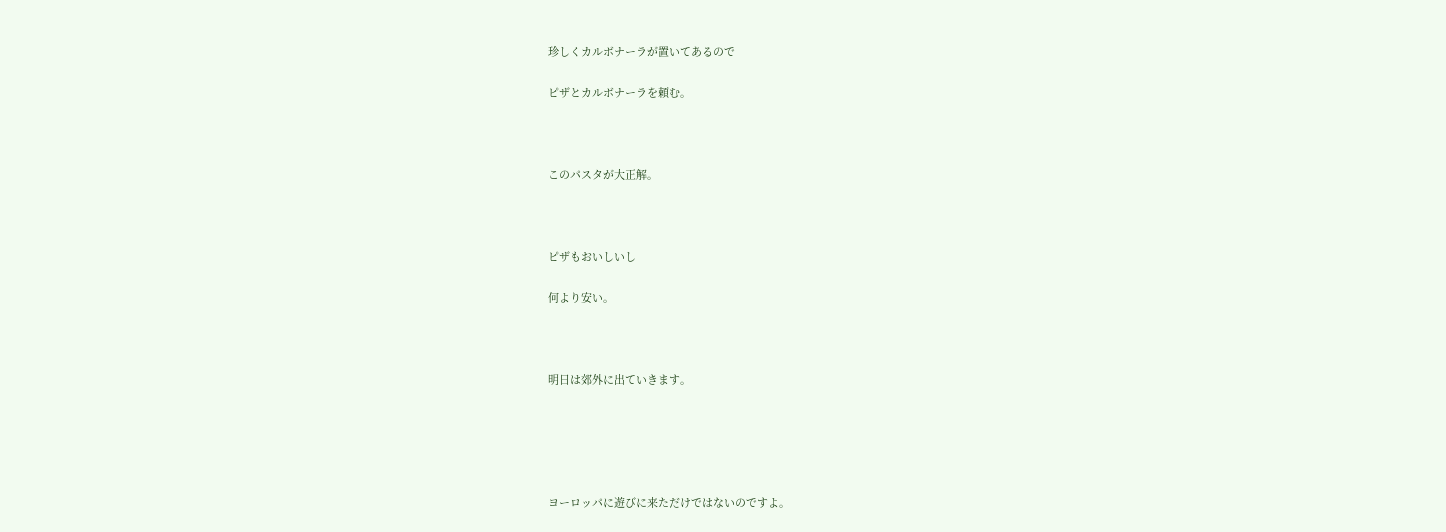珍しくカルボナーラが置いてあるので

ピザとカルボナーラを頼む。



このパスタが大正解。



ピザもおいしいし

何より安い。



明日は郊外に出ていきます。





ヨーロッパに遊びに来ただけではないのですよ。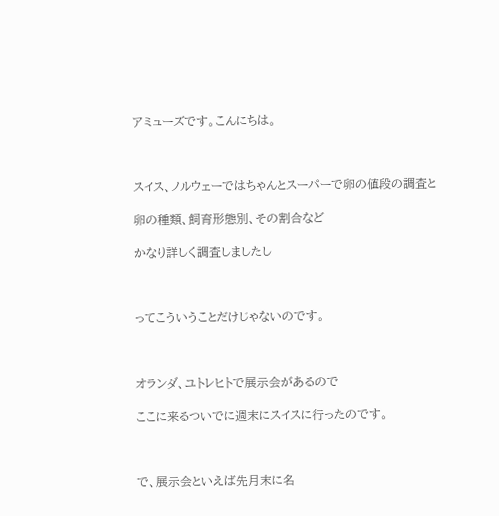アミューズです。こんにちは。



スイス、ノルウェーではちゃんとスーパーで卵の値段の調査と

卵の種類、飼育形態別、その割合など

かなり詳しく調査しましたし



ってこういうことだけじゃないのです。



オランダ、ユトレヒトで展示会があるので

ここに来るついでに週末にスイスに行ったのです。



で、展示会といえば先月末に名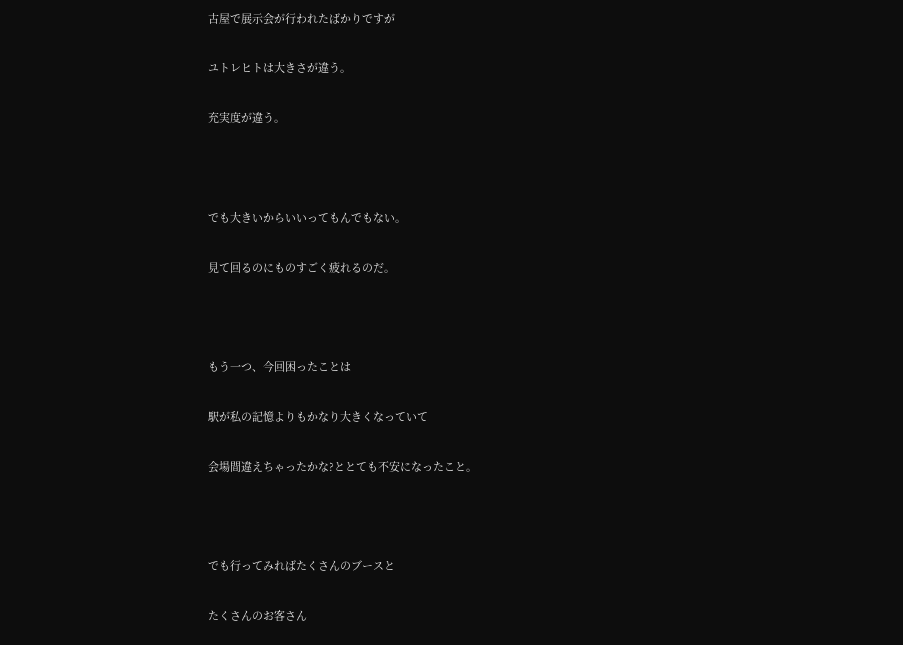古屋で展示会が行われたばかりですが

ユトレヒトは大きさが違う。

充実度が違う。



でも大きいからいいってもんでもない。

見て回るのにものすごく疲れるのだ。



もう一つ、今回困ったことは

駅が私の記憶よりもかなり大きくなっていて

会場間違えちゃったかな?ととても不安になったこと。



でも行ってみればたくさんのブースと

たくさんのお客さん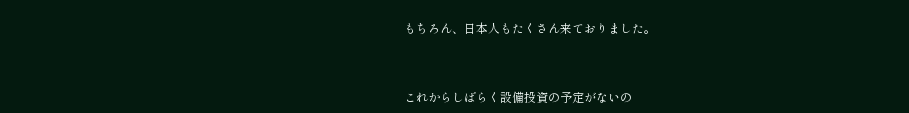もちろん、日本人もたくさん来ておりました。



これからしばらく設備投資の予定がないの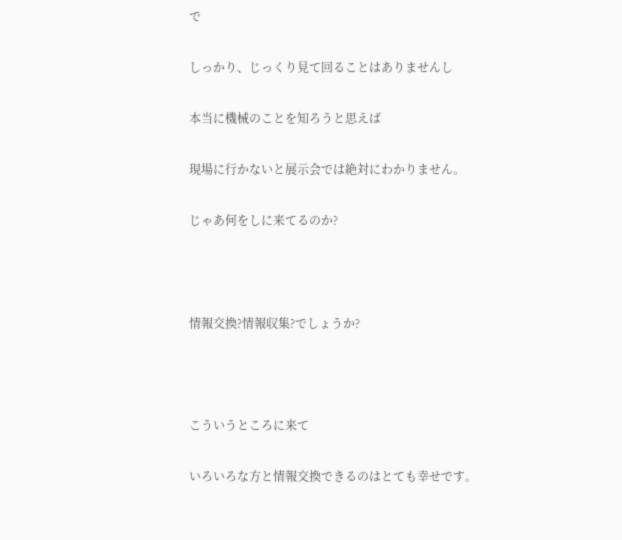で

しっかり、じっくり見て回ることはありませんし

本当に機械のことを知ろうと思えば

現場に行かないと展示会では絶対にわかりません。

じゃあ何をしに来てるのか?



情報交換?情報収集?でしょうか?



こういうところに来て

いろいろな方と情報交換できるのはとても幸せです。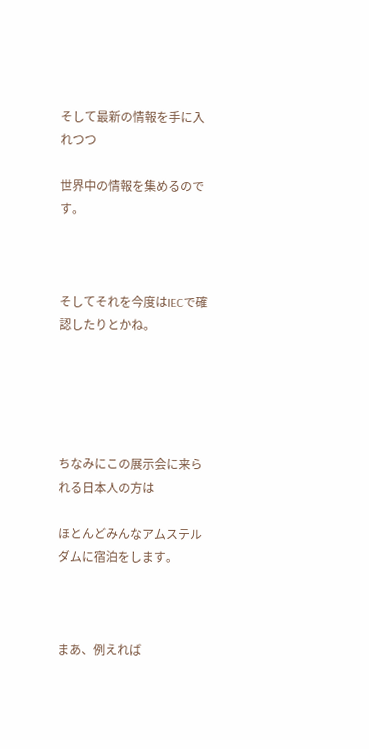そして最新の情報を手に入れつつ

世界中の情報を集めるのです。



そしてそれを今度はIECで確認したりとかね。





ちなみにこの展示会に来られる日本人の方は

ほとんどみんなアムステルダムに宿泊をします。



まあ、例えれば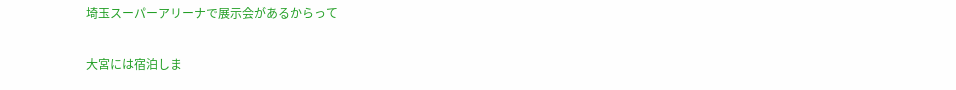埼玉スーパーアリーナで展示会があるからって

大宮には宿泊しま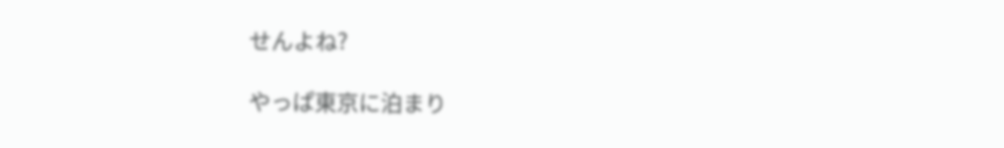せんよね?

やっぱ東京に泊まり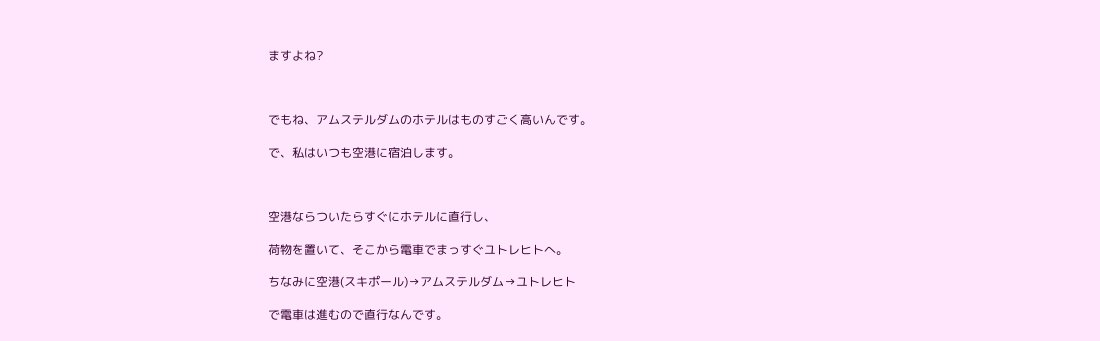ますよね?



でもね、アムステルダムのホテルはものすごく高いんです。

で、私はいつも空港に宿泊します。



空港ならついたらすぐにホテルに直行し、

荷物を置いて、そこから電車でまっすぐユトレヒトへ。

ちなみに空港(スキポール)→アムステルダム→ユトレヒト

で電車は進むので直行なんです。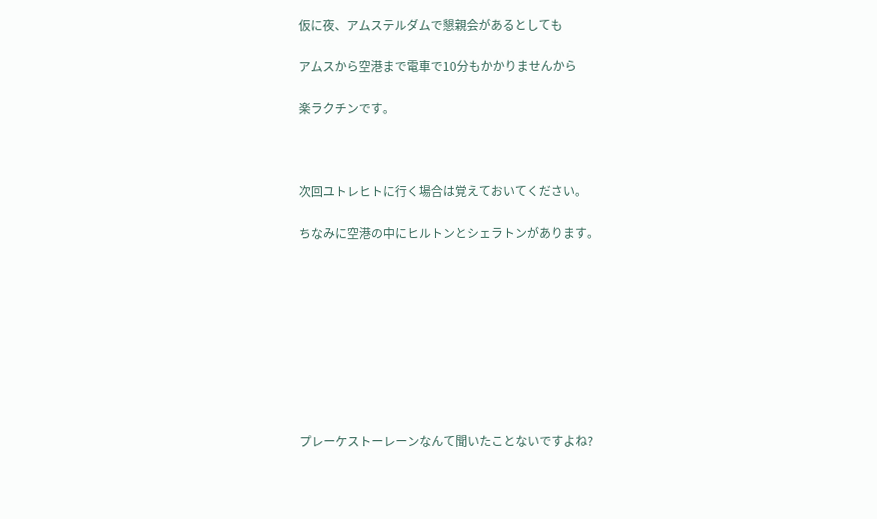仮に夜、アムステルダムで懇親会があるとしても

アムスから空港まで電車で10分もかかりませんから

楽ラクチンです。



次回ユトレヒトに行く場合は覚えておいてください。

ちなみに空港の中にヒルトンとシェラトンがあります。









プレーケストーレーンなんて聞いたことないですよね?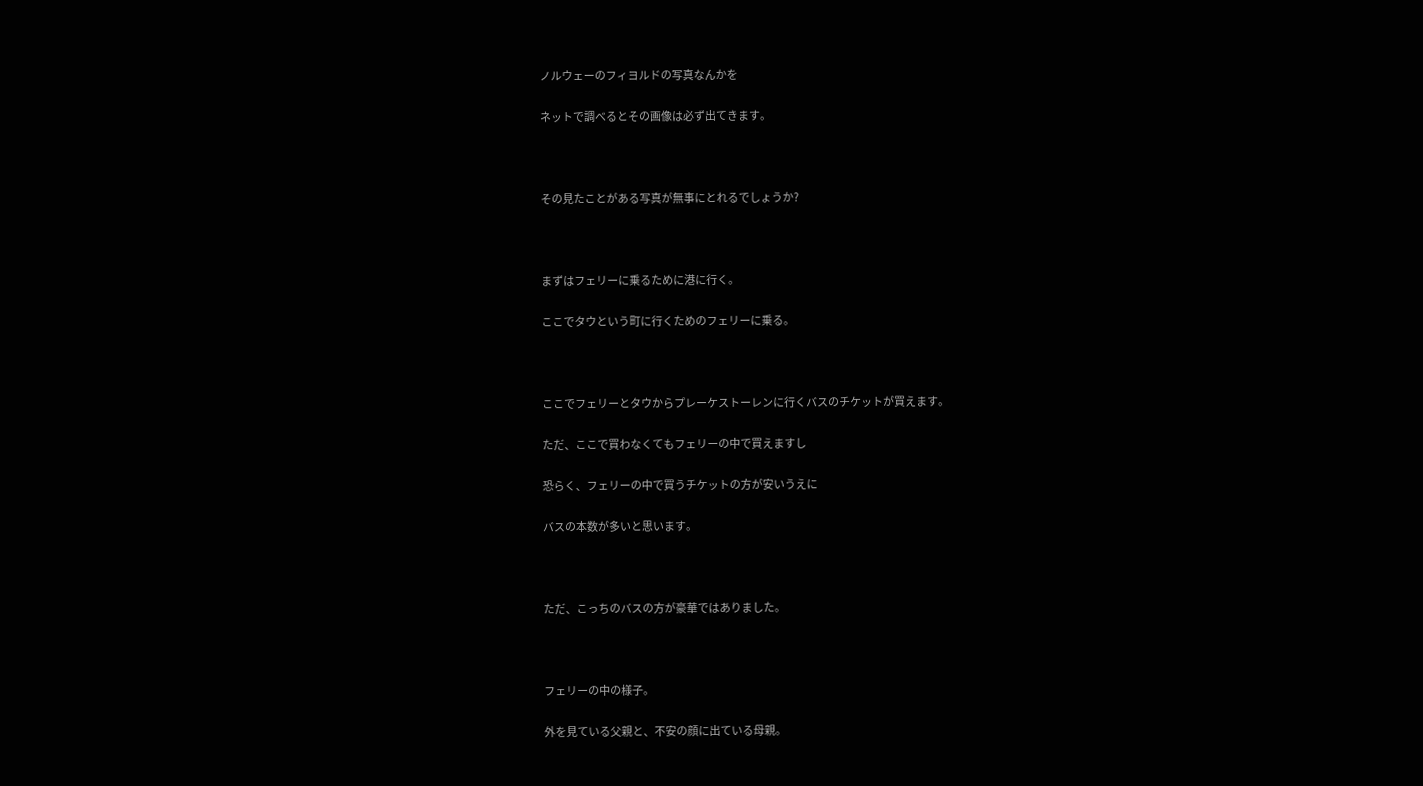ノルウェーのフィヨルドの写真なんかを

ネットで調べるとその画像は必ず出てきます。



その見たことがある写真が無事にとれるでしょうか?



まずはフェリーに乗るために港に行く。

ここでタウという町に行くためのフェリーに乗る。



ここでフェリーとタウからプレーケストーレンに行くバスのチケットが買えます。

ただ、ここで買わなくてもフェリーの中で買えますし

恐らく、フェリーの中で買うチケットの方が安いうえに

バスの本数が多いと思います。



ただ、こっちのバスの方が豪華ではありました。



フェリーの中の様子。

外を見ている父親と、不安の顔に出ている母親。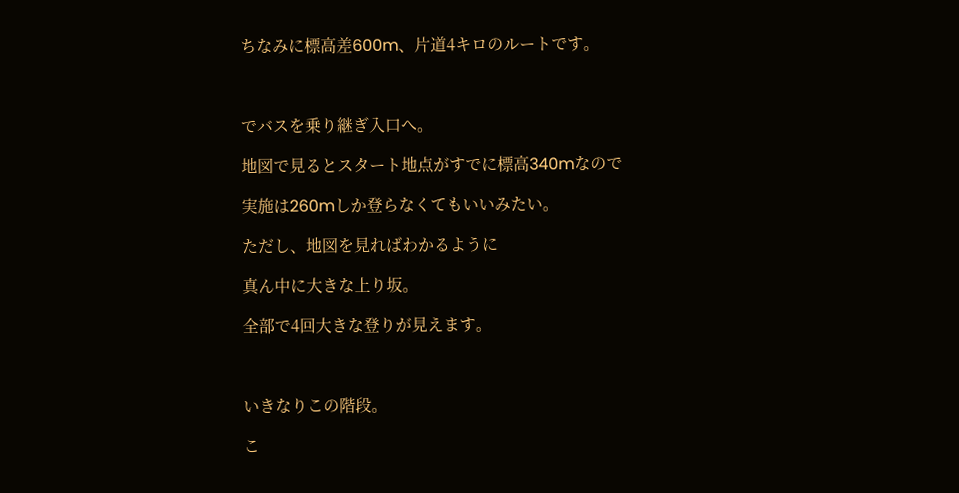ちなみに標高差600m、片道4キロのルートです。



でバスを乗り継ぎ入口へ。

地図で見るとスタート地点がすでに標高340mなので

実施は260mしか登らなくてもいいみたい。

ただし、地図を見ればわかるように

真ん中に大きな上り坂。

全部で4回大きな登りが見えます。



いきなりこの階段。

こ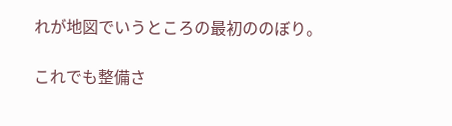れが地図でいうところの最初ののぼり。

これでも整備さ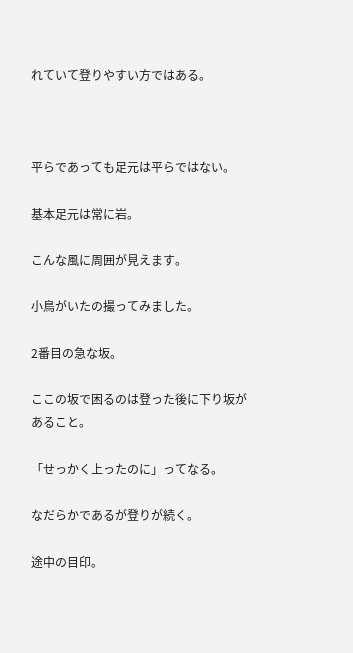れていて登りやすい方ではある。



平らであっても足元は平らではない。

基本足元は常に岩。

こんな風に周囲が見えます。

小鳥がいたの撮ってみました。

2番目の急な坂。

ここの坂で困るのは登った後に下り坂があること。

「せっかく上ったのに」ってなる。

なだらかであるが登りが続く。

途中の目印。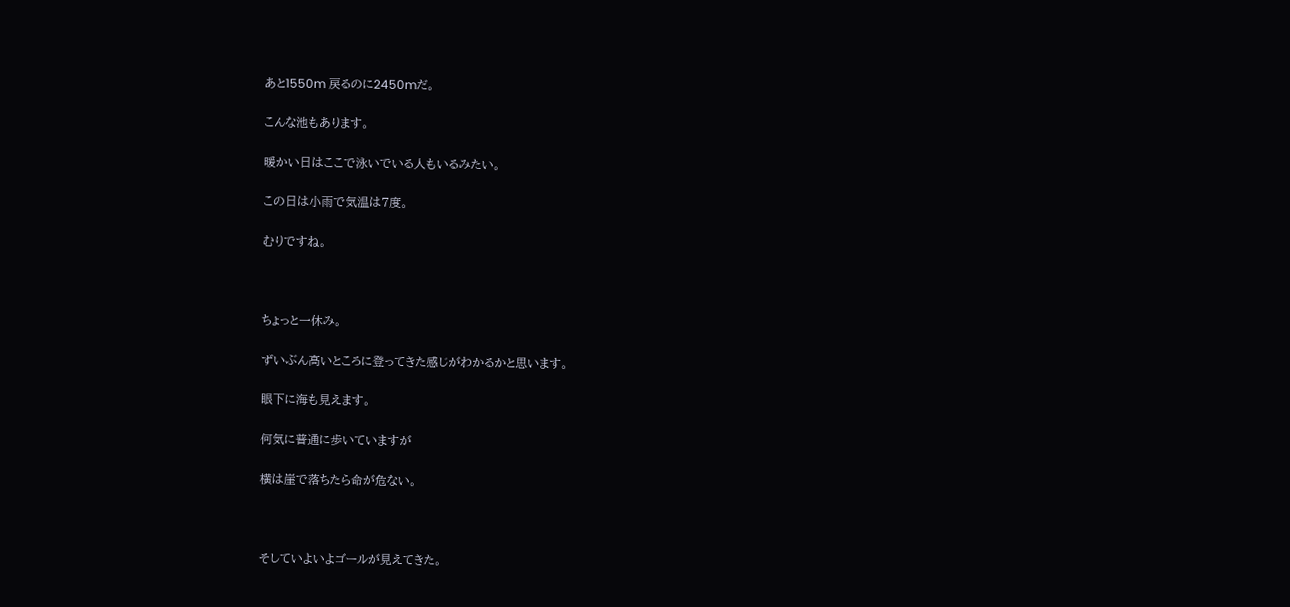あと1550m 戻るのに2450mだ。

こんな池もあります。

暖かい日はここで泳いでいる人もいるみたい。

この日は小雨で気温は7度。

むりですね。



ちょっと一休み。

ずいぶん高いところに登ってきた感じがわかるかと思います。

眼下に海も見えます。

何気に普通に歩いていますが

横は崖で落ちたら命が危ない。



そしていよいよゴールが見えてきた。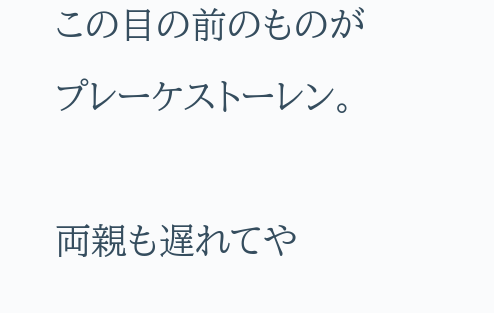この目の前のものがプレーケストーレン。

両親も遅れてや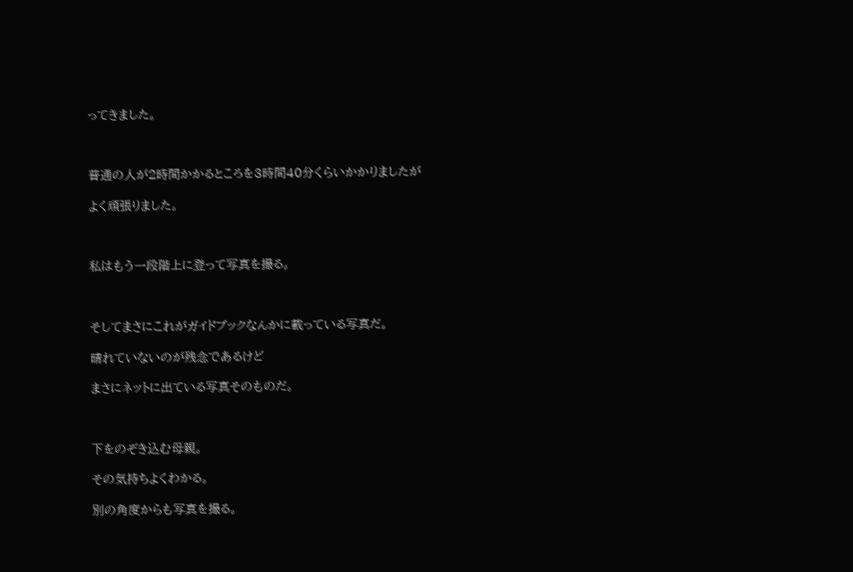ってきました。



普通の人が2時間かかるところを3時間40分くらいかかりましたが

よく頑張りました。



私はもう一段階上に登って写真を撮る。



そしてまさにこれがガイドブックなんかに載っている写真だ。

晴れていないのが残念であるけど

まさにネットに出ている写真そのものだ。



下をのぞき込む母親。

その気持ちよくわかる。

別の角度からも写真を撮る。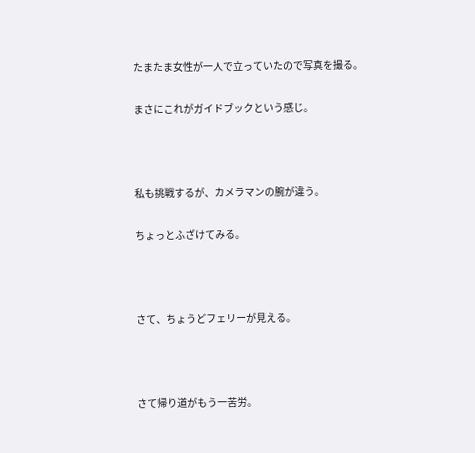たまたま女性が一人で立っていたので写真を撮る。

まさにこれがガイドブックという感じ。



私も挑戦するが、カメラマンの腕が違う。

ちょっとふざけてみる。



さて、ちょうどフェリーが見える。



さて帰り道がもう一苦労。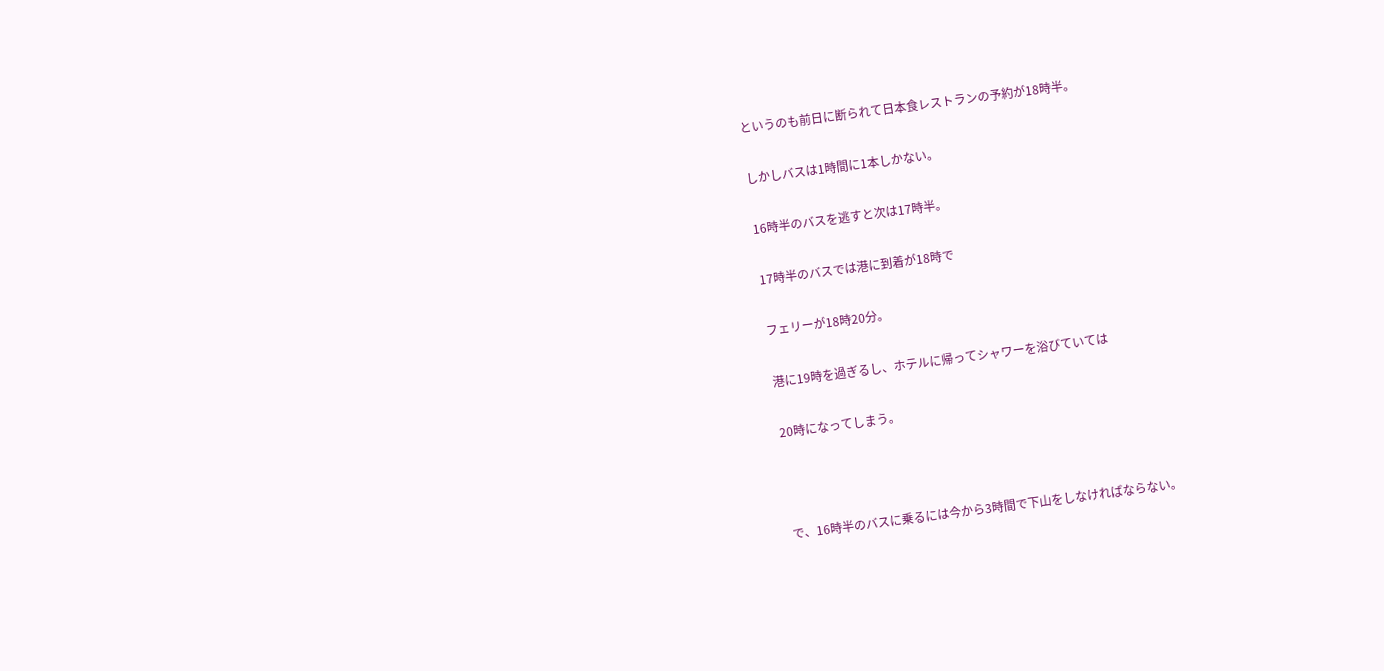というのも前日に断られて日本食レストランの予約が18時半。

しかしバスは1時間に1本しかない。

16時半のバスを逃すと次は17時半。

17時半のバスでは港に到着が18時で

フェリーが18時20分。

港に19時を過ぎるし、ホテルに帰ってシャワーを浴びていては

20時になってしまう。



で、16時半のバスに乗るには今から3時間で下山をしなければならない。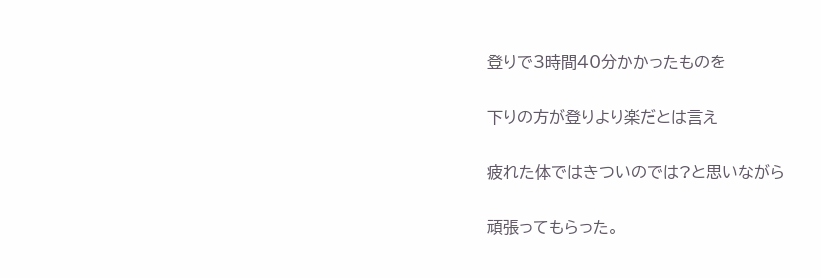登りで3時間40分かかったものを

下りの方が登りより楽だとは言え

疲れた体ではきついのでは?と思いながら

頑張ってもらった。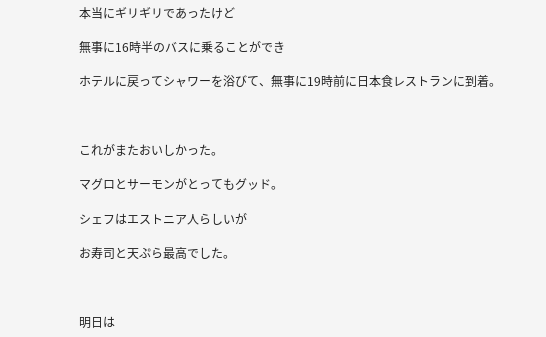本当にギリギリであったけど

無事に16時半のバスに乗ることができ

ホテルに戻ってシャワーを浴びて、無事に19時前に日本食レストランに到着。



これがまたおいしかった。

マグロとサーモンがとってもグッド。

シェフはエストニア人らしいが

お寿司と天ぷら最高でした。



明日は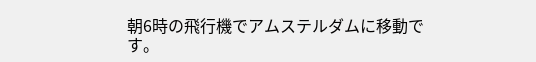朝6時の飛行機でアムステルダムに移動です。